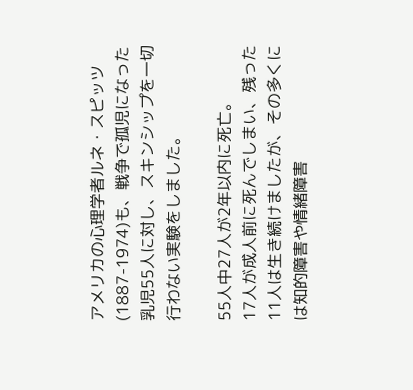アメリカの心理学者ルネ・スピッツ(1887-1974)も、戦争で孤児になった乳児55人に対し、スキンシップを一切行わない実験をしました。

55人中27人が2年以内に死亡。
17人が成人前に死んでしまい、残った11人は生き続けましたが、その多くには知的障害や情緒障害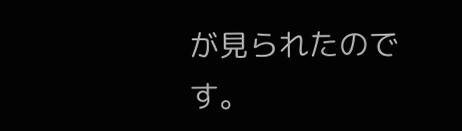が見られたのです。